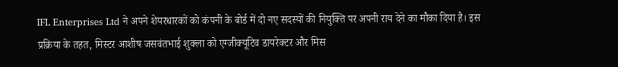IFL Enterprises Ltd ने अपने शेयरधारकों को कंपनी के बोर्ड में दो नए सदस्यों की नियुक्ति पर अपनी राय देने का मौका दिया है। इस प्रक्रिया के तहत, मिस्टर आशीष जसवंतभाई शुक्ला को एग्जीक्यूटिव डायरेक्टर और मिस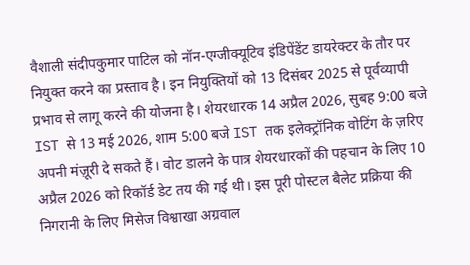वैशाली संदीपकुमार पाटिल को नॉन-एग्जीक्यूटिव इंडिपेंडेंट डायरेक्टर के तौर पर नियुक्त करने का प्रस्ताव है। इन नियुक्तियों को 13 दिसंबर 2025 से पूर्वव्यापी प्रभाव से लागू करने की योजना है। शेयरधारक 14 अप्रैल 2026, सुबह 9:00 बजे IST से 13 मई 2026, शाम 5:00 बजे IST तक इलेक्ट्रॉनिक वोटिंग के ज़रिए अपनी मंज़ूरी दे सकते हैं। वोट डालने के पात्र शेयरधारकों की पहचान के लिए 10 अप्रैल 2026 को रिकॉर्ड डेट तय की गई थी। इस पूरी पोस्टल बैलेट प्रक्रिया की निगरानी के लिए मिसेज विश्वाखा अग्रवाल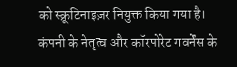को स्क्रूटिनाइज़र नियुक्त किया गया है।
कंपनी के नेतृत्व और कॉरपोरेट गवर्नेंस के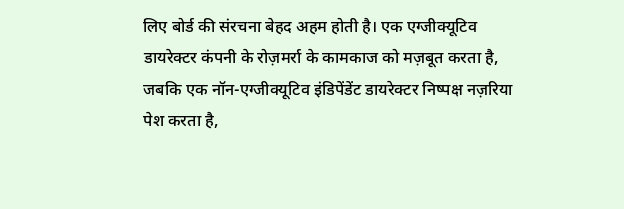लिए बोर्ड की संरचना बेहद अहम होती है। एक एग्जीक्यूटिव डायरेक्टर कंपनी के रोज़मर्रा के कामकाज को मज़बूत करता है, जबकि एक नॉन-एग्जीक्यूटिव इंडिपेंडेंट डायरेक्टर निष्पक्ष नज़रिया पेश करता है,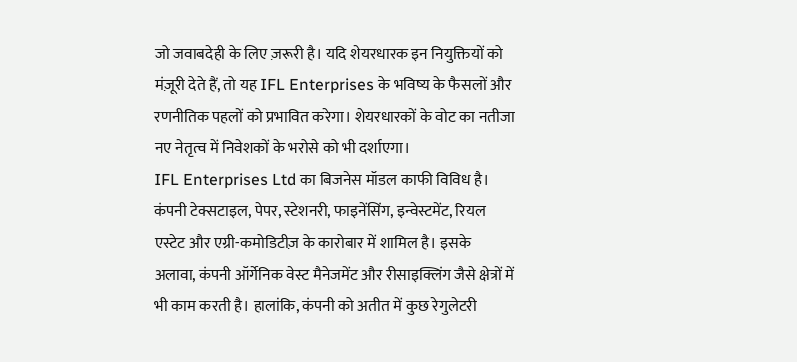जो जवाबदेही के लिए ज़रूरी है। यदि शेयरधारक इन नियुक्तियों को मंज़ूरी देते हैं, तो यह IFL Enterprises के भविष्य के फैसलों और रणनीतिक पहलों को प्रभावित करेगा। शेयरधारकों के वोट का नतीजा नए नेतृत्व में निवेशकों के भरोसे को भी दर्शाएगा।
IFL Enterprises Ltd का बिजनेस मॉडल काफी विविध है। कंपनी टेक्सटाइल, पेपर, स्टेशनरी, फाइनेंसिंग, इन्वेस्टमेंट, रियल एस्टेट और एग्री-कमोडिटीज़ के कारोबार में शामिल है। इसके अलावा, कंपनी ऑर्गेनिक वेस्ट मैनेजमेंट और रीसाइक्लिंग जैसे क्षेत्रों में भी काम करती है। हालांकि, कंपनी को अतीत में कुछ रेगुलेटरी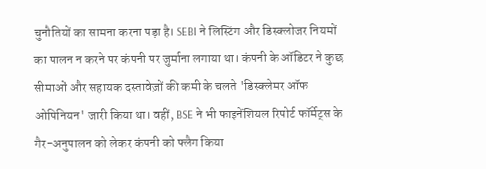चुनौतियों का सामना करना पड़ा है। SEBI ने लिस्टिंग और डिस्क्लोजर नियमों का पालन न करने पर कंपनी पर जुर्माना लगाया था। कंपनी के ऑडिटर ने कुछ सीमाओं और सहायक दस्तावेज़ों की कमी के चलते 'डिस्क्लेमर ऑफ ओपिनियन' जारी किया था। वहीं, BSE ने भी फाइनेंशियल रिपोर्ट फॉर्मेट्स के गैर-अनुपालन को लेकर कंपनी को फ्लैग किया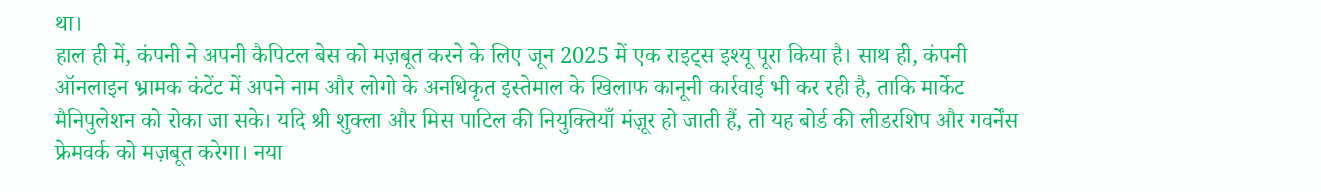था।
हाल ही में, कंपनी ने अपनी कैपिटल बेस को मज़बूत करने के लिए जून 2025 में एक राइट्स इश्यू पूरा किया है। साथ ही, कंपनी ऑनलाइन भ्रामक कंटेंट में अपने नाम और लोगो के अनधिकृत इस्तेमाल के खिलाफ कानूनी कार्रवाई भी कर रही है, ताकि मार्केट मैनिपुलेशन को रोका जा सके। यदि श्री शुक्ला और मिस पाटिल की नियुक्तियाँ मंज़ूर हो जाती हैं, तो यह बोर्ड की लीडरशिप और गवर्नेंस फ्रेमवर्क को मज़बूत करेगा। नया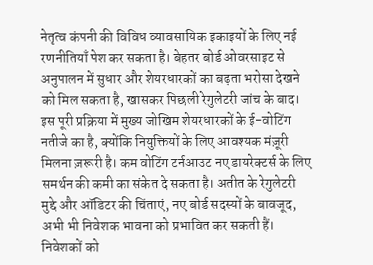नेतृत्व कंपनी की विविध व्यावसायिक इकाइयों के लिए नई रणनीतियाँ पेश कर सकता है। बेहतर बोर्ड ओवरसाइट से अनुपालन में सुधार और शेयरधारकों का बढ़ता भरोसा देखने को मिल सकता है, खासकर पिछली रेगुलेटरी जांच के बाद।
इस पूरी प्रक्रिया में मुख्य जोखिम शेयरधारकों के ई-वोटिंग नतीजे का है, क्योंकि नियुक्तियों के लिए आवश्यक मंज़ूरी मिलना ज़रूरी है। कम वोटिंग टर्नआउट नए डायरेक्टर्स के लिए समर्थन की कमी का संकेत दे सकता है। अतीत के रेगुलेटरी मुद्दे और ऑडिटर की चिंताएं, नए बोर्ड सदस्यों के बावजूद, अभी भी निवेशक भावना को प्रभावित कर सकती हैं। निवेशकों को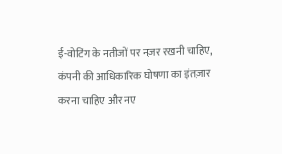ई-वोटिंग के नतीजों पर नज़र रखनी चाहिए, कंपनी की आधिकारिक घोषणा का इंतज़ार करना चाहिए और नए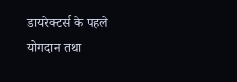डायरेक्टर्स के पहले योगदान तथा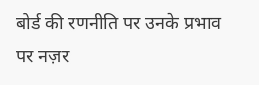बोर्ड की रणनीति पर उनके प्रभाव पर नज़र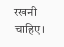रखनी चाहिए।